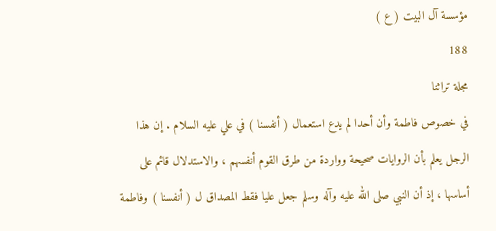مؤسسة آل البيت ( ع )
188
مجلة تراثنا
في خصوص فاطمة وأن أحدا لم يدع استعمال ( أنفسنا ) في علي عليه السلام . إن هذا الرجل يعلم بأن الروايات صحيحة وواردة من طرق القوم أنفسهم ، والاستدلال قائم على أساسها ، إذ أن النبي صلى الله عليه وآله وسلم جعل عليا فقط المصداق ل ( أنفسنا ) وفاطمة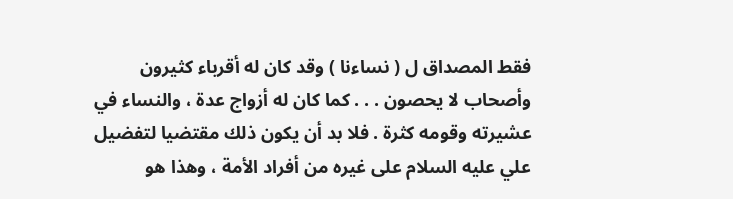فقط المصداق ل ( نساءنا ) وقد كان له أقرباء كثيرون وأصحاب لا يحصون . . . كما كان له أزواج عدة ، والنساء في عشيرته وقومه كثرة . فلا بد أن يكون ذلك مقتضيا لتفضيل علي عليه السلام على غيره من أفراد الأمة ، وهذا هو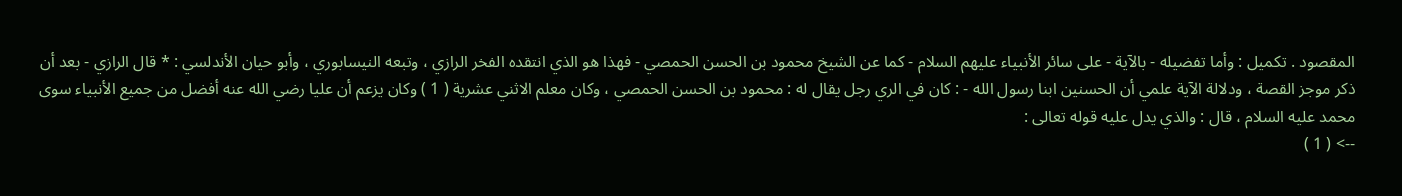المقصود . تكميل : وأما تفضيله - بالآية - على سائر الأنبياء عليهم السلام - كما عن الشيخ محمود بن الحسن الحمصي - فهذا هو الذي انتقده الفخر الرازي ، وتبعه النيسابوري ، وأبو حيان الأندلسي : * قال الرازي - بعد أن ذكر موجز القصة ، ودلالة الآية علمي أن الحسنين ابنا رسول الله - : كان في الري رجل يقال له : محمود بن الحسن الحمصي ، وكان معلم الاثني عشرية ( 1 ) وكان يزعم أن عليا رضي الله عنه أفضل من جميع الأنبياء سوى محمد عليه السلام ، قال : والذي يدل عليه قوله تعالى :
--> ( 1 )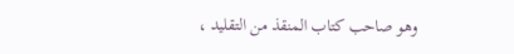وهو صاحب كتاب المنقذ من التقليد ،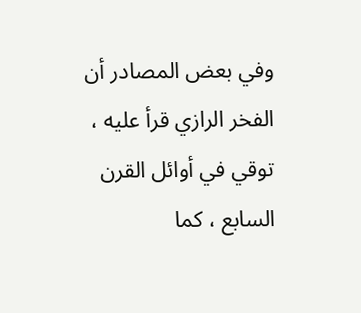وفي بعض المصادر أن الفخر الرازي قرأ عليه ، توقي في أوائل القرن السابع ، كما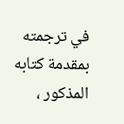في ترجمته بمقدمة كتابه المذكور ،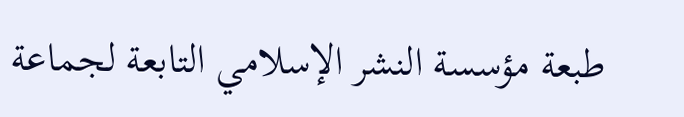طبعة مؤسسة النشر الإسلامي التابعة لجماعة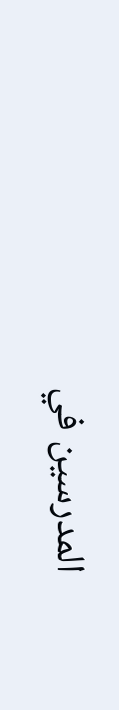المدرسين في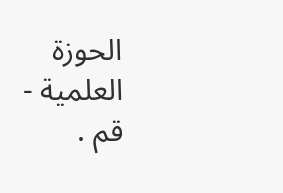الحوزة العلمية - قم .